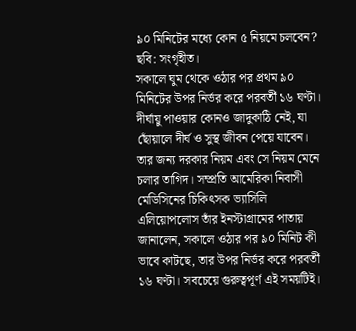৯০ মিনিটের মধ্যে কোন ৫ নিয়মে চলবেন? ছবি: সংগৃহীত।
সকালে ঘুম থেকে ওঠার পর প্রথম ৯০ মিনিটের উপর নির্ভর করে পরবর্তী ১৬ ঘণ্টা। দীর্ঘায়ু পাওয়ার কোনও জাদুকাঠি নেই, যা ছোঁয়ালে দীর্ঘ ও সুস্থ জীবন পেয়ে যাবেন। তার জন্য দরকার নিয়ম এবং সে নিয়ম মেনে চলার তাগিদ। সম্প্রতি আমেরিকা নিবাসী মেডিসিনের চিকিৎসক ভ্যাসিলি এলিয়োপলোস তাঁর ইনস্টাগ্রামের পাতায় জানালেন, সকালে ওঠার পর ৯০ মিনিট কী ভাবে কাটছে, তার উপর নির্ভর করে পরবর্তী ১৬ ঘণ্টা। সবচেয়ে গুরুত্বপূর্ণ এই সময়টিই।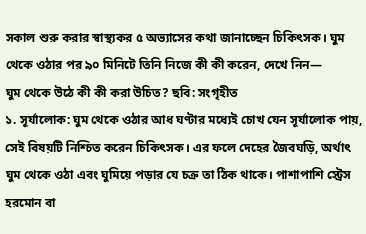সকাল শুরু করার স্বাস্থ্যকর ৫ অভ্যাসের কথা জানাচ্ছেন চিকিৎসক। ঘুম থেকে ওঠার পর ৯০ মিনিটে তিনি নিজে কী কী করেন, দেখে নিন—
ঘুম থেকে উঠে কী কী করা উচিত? ছবি: সংগৃহীত
১. সূর্যালোক: ঘুম থেকে ওঠার আধ ঘণ্টার মধ্যেই চোখ যেন সূর্যালোক পায়, সেই বিষয়টি নিশ্চিত করেন চিকিৎসক। এর ফলে দেহের জৈবঘড়ি, অর্থাৎ ঘুম থেকে ওঠা এবং ঘুমিয়ে পড়ার যে চক্র তা ঠিক থাকে। পাশাপাশি স্ট্রেস হরমোন বা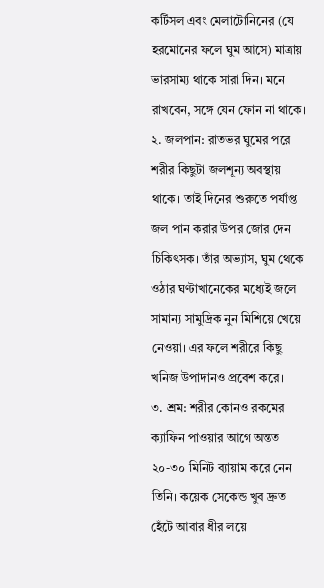কর্টিসল এবং মেলাটোনিনের (যে হরমোনের ফলে ঘুম আসে) মাত্রায় ভারসাম্য থাকে সারা দিন। মনে রাখবেন, সঙ্গে যেন ফোন না থাকে।
২. জলপান: রাতভর ঘুমের পরে শরীর কিছুটা জলশূন্য অবস্থায় থাকে। তাই দিনের শুরুতে পর্যাপ্ত জল পান করার উপর জোর দেন চিকিৎসক। তাঁর অভ্যাস, ঘুম থেকে ওঠার ঘণ্টাখানেকের মধ্যেই জলে সামান্য সামুদ্রিক নুন মিশিয়ে খেয়ে নেওয়া। এর ফলে শরীরে কিছু খনিজ উপাদানও প্রবেশ করে।
৩. শ্রম: শরীর কোনও রকমের ক্যাফিন পাওয়ার আগে অন্তত ২০-৩০ মিনিট ব্যায়াম করে নেন তিনি। কয়েক সেকেন্ড খুব দ্রুত হেঁটে আবার ধীর লয়ে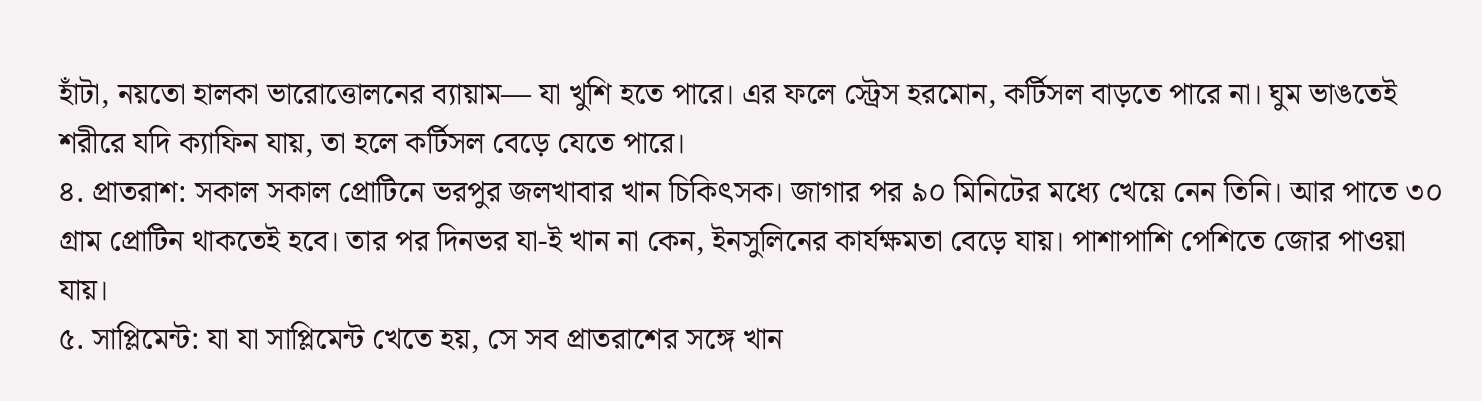হাঁটা, নয়তো হালকা ভারোত্তোলনের ব্যায়াম— যা খুশি হতে পারে। এর ফলে স্ট্রেস হরমোন, কর্টিসল বাড়তে পারে না। ঘুম ভাঙতেই শরীরে যদি ক্যাফিন যায়, তা হলে কর্টিসল বেড়ে যেতে পারে।
৪. প্রাতরাশ: সকাল সকাল প্রোটিনে ভরপুর জলখাবার খান চিকিৎসক। জাগার পর ৯০ মিনিটের মধ্যে খেয়ে নেন তিনি। আর পাতে ৩০ গ্রাম প্রোটিন থাকতেই হবে। তার পর দিনভর যা-ই খান না কেন, ইনসুলিনের কার্যক্ষমতা বেড়ে যায়। পাশাপাশি পেশিতে জোর পাওয়া যায়।
৫. সাপ্লিমেন্ট: যা যা সাপ্লিমেন্ট খেতে হয়, সে সব প্রাতরাশের সঙ্গে খান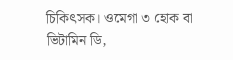চিকিৎসক। ওমেগা ৩ হোক বা ভিটামিন ডি,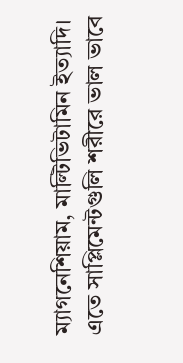ম্যাগনেশিয়াম, মাল্টিভিটামিন ইত্যাদি। এতে সাপ্লিমেন্টগুলি শরীরে ভাল ভাবে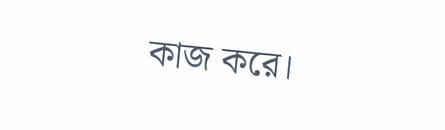কাজ করে।